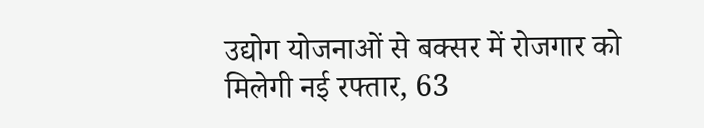उद्योग योजनाओं से बक्सर में रोजगार को मिलेगी नई रफ्तार, 63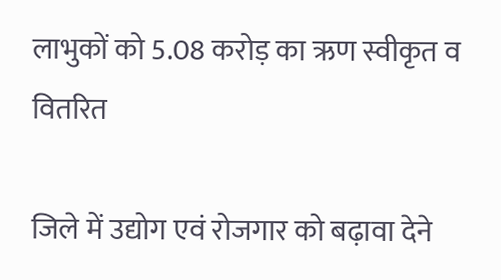लाभुकों को 5.08 करोड़ का ऋण स्वीकृत व वितरित

जिले में उद्योग एवं रोजगार को बढ़ावा देने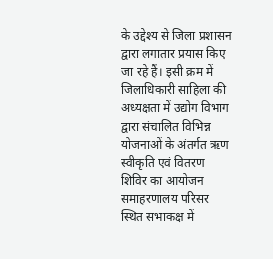के उद्देश्य से जिला प्रशासन द्वारा लगातार प्रयास किए जा रहे हैं। इसी क्रम में जिलाधिकारी साहिला की अध्यक्षता में उद्योग विभाग द्वारा संचालित विभिन्न योजनाओं के अंतर्गत ऋण स्वीकृति एवं वितरण शिविर का आयोजन समाहरणालय परिसर स्थित सभाकक्ष में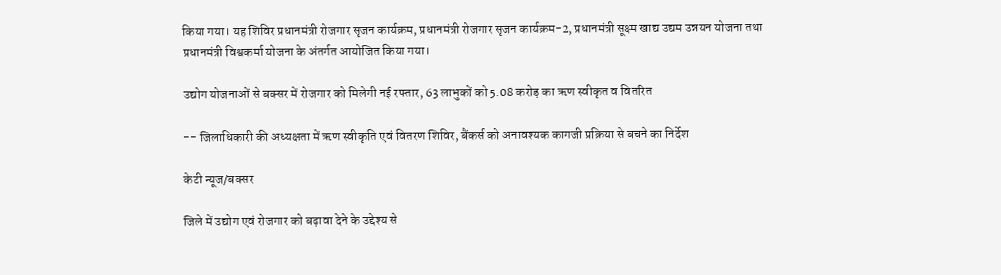किया गया। यह शिविर प्रधानमंत्री रोजगार सृजन कार्यक्रम, प्रधानमंत्री रोजगार सृजन कार्यक्रम-2, प्रधानमंत्री सूक्ष्म खाद्य उद्यम उन्नयन योजना तथा प्रधानमंत्री विश्वकर्मा योजना के अंतर्गत आयोजित किया गया।

उद्योग योजनाओं से बक्सर में रोजगार को मिलेगी नई रफ्तार, 63 लाभुकों को 5.08 करोड़ का ऋण स्वीकृत व वितरित

-- जिलाधिकारी की अध्यक्षता में ऋण स्वीकृति एवं वितरण शिविर, बैंकर्स को अनावश्यक कागजी प्रक्रिया से बचने का निर्देश

केटी न्यूज/बक्सर

जिले में उद्योग एवं रोजगार को बढ़ावा देने के उद्देश्य से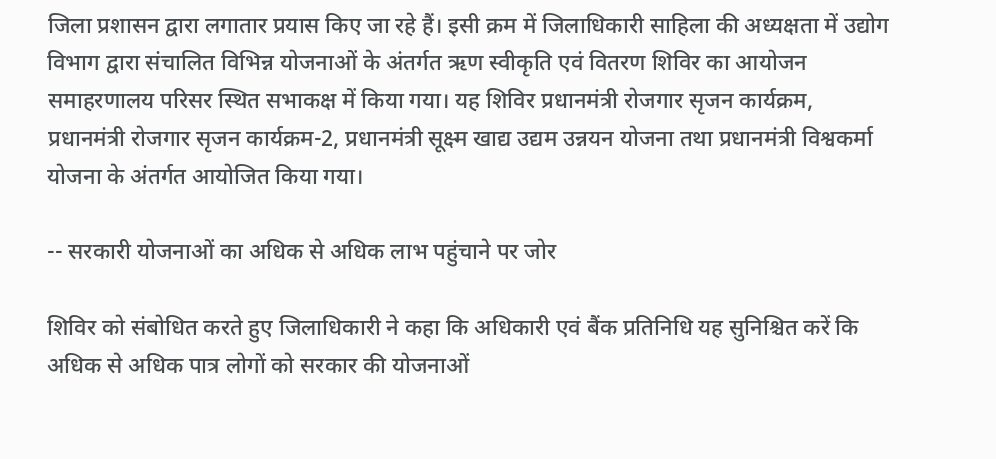जिला प्रशासन द्वारा लगातार प्रयास किए जा रहे हैं। इसी क्रम में जिलाधिकारी साहिला की अध्यक्षता में उद्योग विभाग द्वारा संचालित विभिन्न योजनाओं के अंतर्गत ऋण स्वीकृति एवं वितरण शिविर का आयोजन समाहरणालय परिसर स्थित सभाकक्ष में किया गया। यह शिविर प्रधानमंत्री रोजगार सृजन कार्यक्रम, प्रधानमंत्री रोजगार सृजन कार्यक्रम-2, प्रधानमंत्री सूक्ष्म खाद्य उद्यम उन्नयन योजना तथा प्रधानमंत्री विश्वकर्मा योजना के अंतर्गत आयोजित किया गया।

-- सरकारी योजनाओं का अधिक से अधिक लाभ पहुंचाने पर जोर

शिविर को संबोधित करते हुए जिलाधिकारी ने कहा कि अधिकारी एवं बैंक प्रतिनिधि यह सुनिश्चित करें कि अधिक से अधिक पात्र लोगों को सरकार की योजनाओं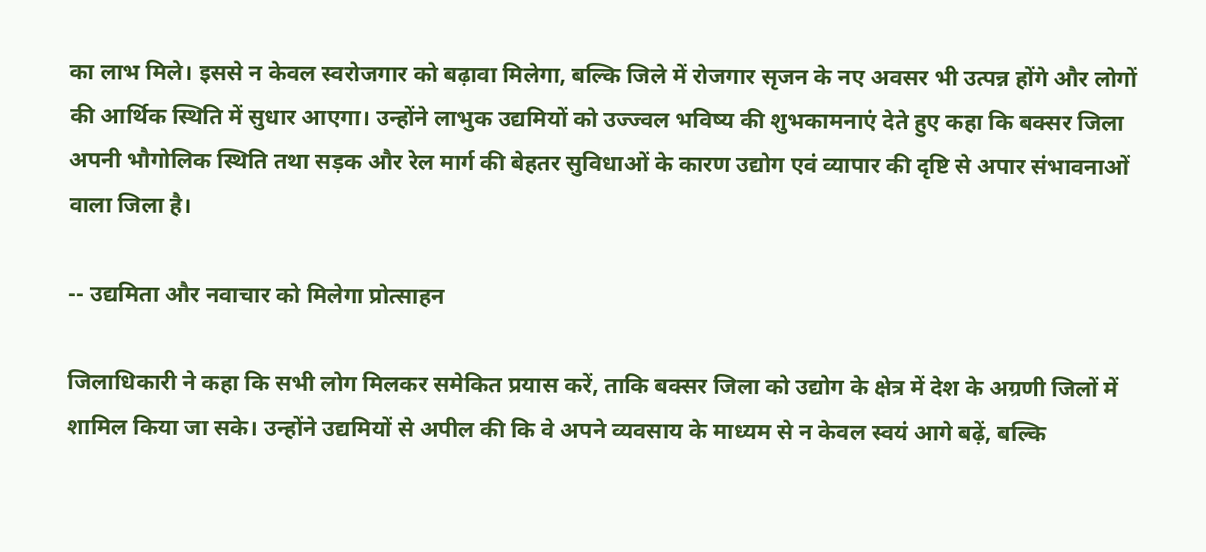का लाभ मिले। इससे न केवल स्वरोजगार को बढ़ावा मिलेगा, बल्कि जिले में रोजगार सृजन के नए अवसर भी उत्पन्न होंगे और लोगों की आर्थिक स्थिति में सुधार आएगा। उन्होंने लाभुक उद्यमियों को उज्ज्वल भविष्य की शुभकामनाएं देते हुए कहा कि बक्सर जिला अपनी भौगोलिक स्थिति तथा सड़क और रेल मार्ग की बेहतर सुविधाओं के कारण उद्योग एवं व्यापार की दृष्टि से अपार संभावनाओं वाला जिला है।

-- उद्यमिता और नवाचार को मिलेगा प्रोत्साहन

जिलाधिकारी ने कहा कि सभी लोग मिलकर समेकित प्रयास करें, ताकि बक्सर जिला को उद्योग के क्षेत्र में देश के अग्रणी जिलों में शामिल किया जा सके। उन्होंने उद्यमियों से अपील की कि वे अपने व्यवसाय के माध्यम से न केवल स्वयं आगे बढ़ें, बल्कि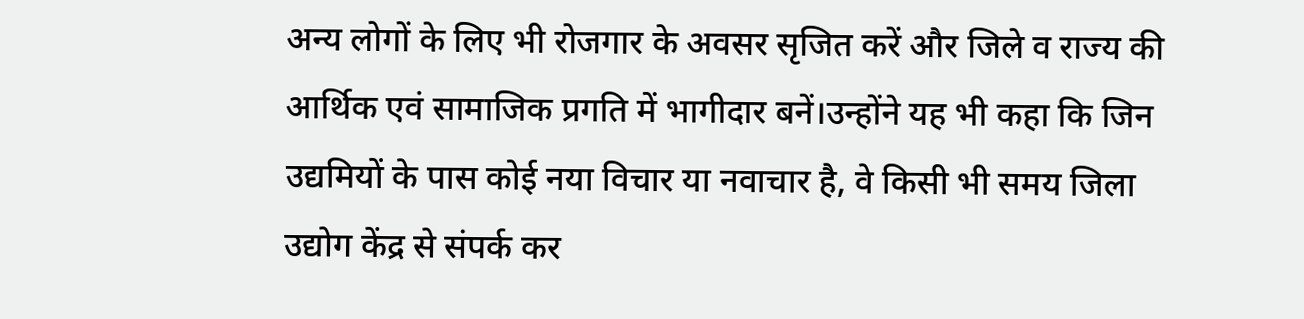अन्य लोगों के लिए भी रोजगार के अवसर सृजित करें और जिले व राज्य की आर्थिक एवं सामाजिक प्रगति में भागीदार बनें।उन्होंने यह भी कहा कि जिन उद्यमियों के पास कोई नया विचार या नवाचार है, वे किसी भी समय जिला उद्योग केंद्र से संपर्क कर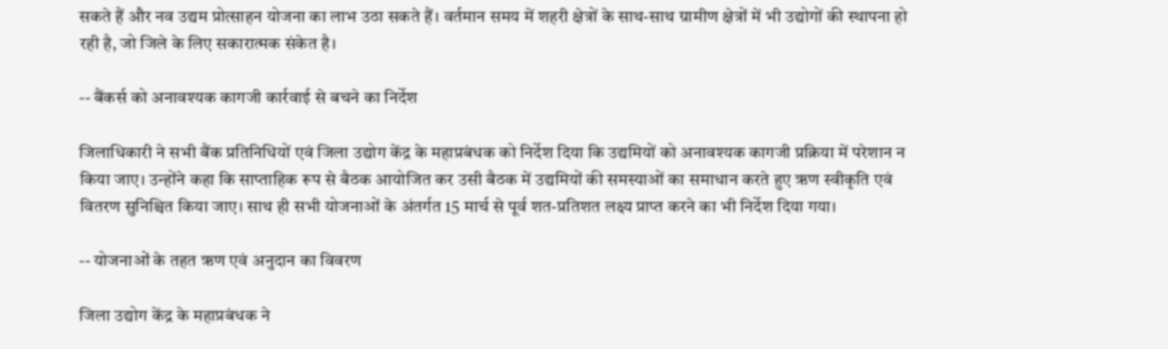सकते हैं और नव उद्यम प्रोत्साहन योजना का लाभ उठा सकते हैं। वर्तमान समय में शहरी क्षेत्रों के साथ-साथ ग्रामीण क्षेत्रों में भी उद्योगों की स्थापना हो रही है, जो जिले के लिए सकारात्मक संकेत है।

-- बैंकर्स को अनावश्यक कागजी कार्रवाई से बचने का निर्देश

जिलाधिकारी ने सभी बैंक प्रतिनिधियों एवं जिला उद्योग केंद्र के महाप्रबंधक को निर्देश दिया कि उद्यमियों को अनावश्यक कागजी प्रक्रिया में परेशान न किया जाए। उन्होंने कहा कि साप्ताहिक रूप से बैठक आयोजित कर उसी बैठक में उद्यमियों की समस्याओं का समाधान करते हुए ऋण स्वीकृति एवं वितरण सुनिश्चित किया जाए। साथ ही सभी योजनाओं के अंतर्गत 15 मार्च से पूर्व शत-प्रतिशत लक्ष्य प्राप्त करने का भी निर्देश दिया गया।

-- योजनाओं के तहत ऋण एवं अनुदान का विवरण

जिला उद्योग केंद्र के महाप्रबंधक ने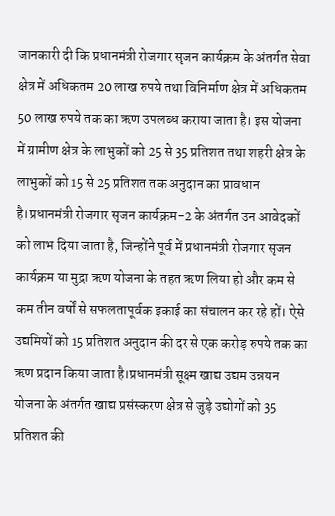जानकारी दी कि प्रधानमंत्री रोजगार सृजन कार्यक्रम के अंतर्गत सेवा क्षेत्र में अधिकतम 20 लाख रुपये तथा विनिर्माण क्षेत्र में अधिकतम 50 लाख रुपये तक का ऋण उपलब्ध कराया जाता है। इस योजना में ग्रामीण क्षेत्र के लाभुकों को 25 से 35 प्रतिशत तथा शहरी क्षेत्र के लाभुकों को 15 से 25 प्रतिशत तक अनुदान का प्रावधान है।प्रधानमंत्री रोजगार सृजन कार्यक्रम-2 के अंतर्गत उन आवेदकों को लाभ दिया जाता है, जिन्होंने पूर्व में प्रधानमंत्री रोजगार सृजन कार्यक्रम या मुद्रा ऋण योजना के तहत ऋण लिया हो और कम से कम तीन वर्षों से सफलतापूर्वक इकाई का संचालन कर रहे हों। ऐसे उद्यमियों को 15 प्रतिशत अनुदान की दर से एक करोड़ रुपये तक का ऋण प्रदान किया जाता है।प्रधानमंत्री सूक्ष्म खाद्य उद्यम उन्नयन योजना के अंतर्गत खाद्य प्रसंस्करण क्षेत्र से जुड़े उद्योगों को 35 प्रतिशत की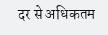दर से अधिकतम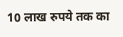10 लाख रुपये तक का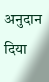अनुदान दिया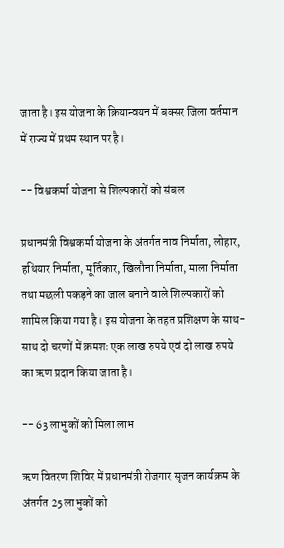जाता है। इस योजना के क्रियान्वयन में बक्सर जिला वर्तमान में राज्य में प्रथम स्थान पर है।

-- विश्वकर्मा योजना से शिल्पकारों को संबल

प्रधानमंत्री विश्वकर्मा योजना के अंतर्गत नाव निर्माता, लोहार, हथियार निर्माता, मूर्तिकार, खिलौना निर्माता, माला निर्माता तथा मछली पकड़ने का जाल बनाने वाले शिल्पकारों को शामिल किया गया है। इस योजना के तहत प्रशिक्षण के साथ-साथ दो चरणों में क्रमशः एक लाख रुपये एवं दो लाख रुपये का ऋण प्रदान किया जाता है।

-- 63 लाभुकों को मिला लाभ

ऋण वितरण शिविर में प्रधानमंत्री रोजगार सृजन कार्यक्रम के अंतर्गत 25 लाभुकों को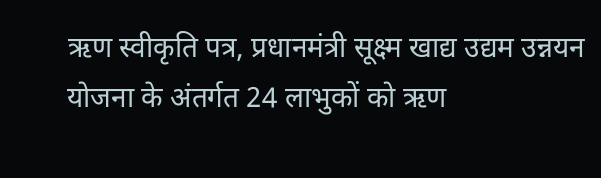ऋण स्वीकृति पत्र, प्रधानमंत्री सूक्ष्म खाद्य उद्यम उन्नयन योजना के अंतर्गत 24 लाभुकों को ऋण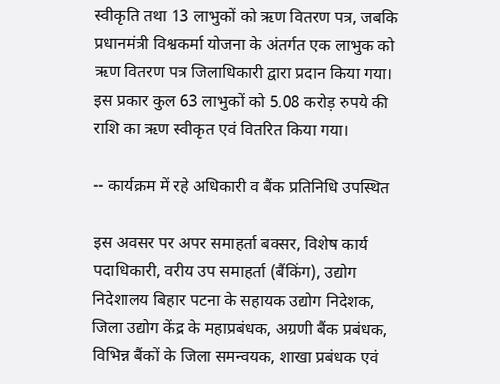स्वीकृति तथा 13 लाभुकों को ऋण वितरण पत्र, जबकि प्रधानमंत्री विश्वकर्मा योजना के अंतर्गत एक लाभुक को ऋण वितरण पत्र जिलाधिकारी द्वारा प्रदान किया गया। इस प्रकार कुल 63 लाभुकों को 5.08 करोड़ रुपये की राशि का ऋण स्वीकृत एवं वितरित किया गया।

-- कार्यक्रम में रहे अधिकारी व बैंक प्रतिनिधि उपस्थित

इस अवसर पर अपर समाहर्ता बक्सर, विशेष कार्य पदाधिकारी, वरीय उप समाहर्ता (बैंकिंग), उद्योग निदेशालय बिहार पटना के सहायक उद्योग निदेशक, जिला उद्योग केंद्र के महाप्रबंधक, अग्रणी बैंक प्रबंधक, विभिन्न बैंकों के जिला समन्वयक, शाखा प्रबंधक एवं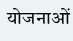योजनाओं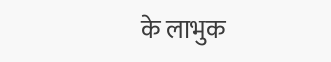के लाभुक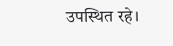उपस्थित रहे।